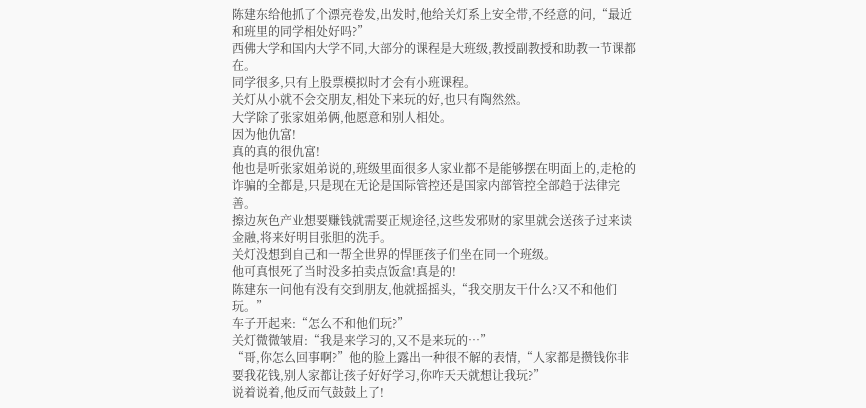陈建东给他抓了个漂亮卷发,出发时,他给关灯系上安全带,不经意的问,“最近和班里的同学相处好吗?”
西佛大学和国内大学不同,大部分的课程是大班级,教授副教授和助教一节课都在。
同学很多,只有上股票模拟时才会有小班课程。
关灯从小就不会交朋友,相处下来玩的好,也只有陶然然。
大学除了张家姐弟俩,他愿意和别人相处。
因为他仇富!
真的真的很仇富!
他也是听张家姐弟说的,班级里面很多人家业都不是能够摆在明面上的,走枪的诈骗的全都是,只是现在无论是国际管控还是国家内部管控全部趋于法律完善。
擦边灰色产业想要赚钱就需要正规途径,这些发邪财的家里就会送孩子过来读金融,将来好明目张胆的洗手。
关灯没想到自己和一帮全世界的悍匪孩子们坐在同一个班级。
他可真恨死了当时没多拍卖点饭盒!真是的!
陈建东一问他有没有交到朋友,他就摇摇头,“我交朋友干什么?又不和他们玩。”
车子开起来:“怎么不和他们玩?”
关灯微微皱眉:“我是来学习的,又不是来玩的…”
“哥,你怎么回事啊?”他的脸上露出一种很不解的表情,“人家都是攒钱你非要我花钱,别人家都让孩子好好学习,你咋天天就想让我玩?”
说着说着,他反而气鼓鼓上了!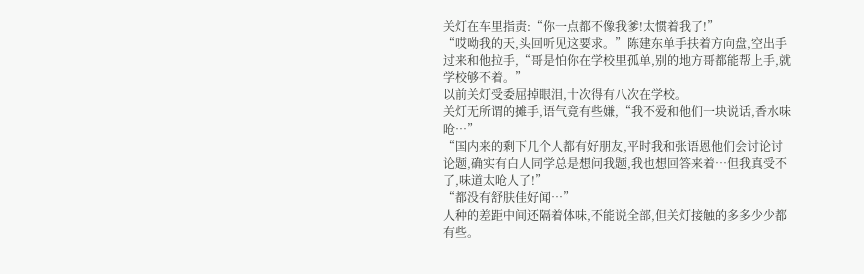关灯在车里指责:“你一点都不像我爹!太惯着我了!”
“哎呦我的天,头回听见这要求。”陈建东单手扶着方向盘,空出手过来和他拉手,“哥是怕你在学校里孤单,别的地方哥都能帮上手,就学校够不着。”
以前关灯受委屈掉眼泪,十次得有八次在学校。
关灯无所谓的摊手,语气竟有些嫌,“我不爱和他们一块说话,香水味呛…”
“国内来的剩下几个人都有好朋友,平时我和张语恩他们会讨论讨论题,确实有白人同学总是想问我题,我也想回答来着…但我真受不了,味道太呛人了!”
“都没有舒肤佳好闻…”
人种的差距中间还隔着体味,不能说全部,但关灯接触的多多少少都有些。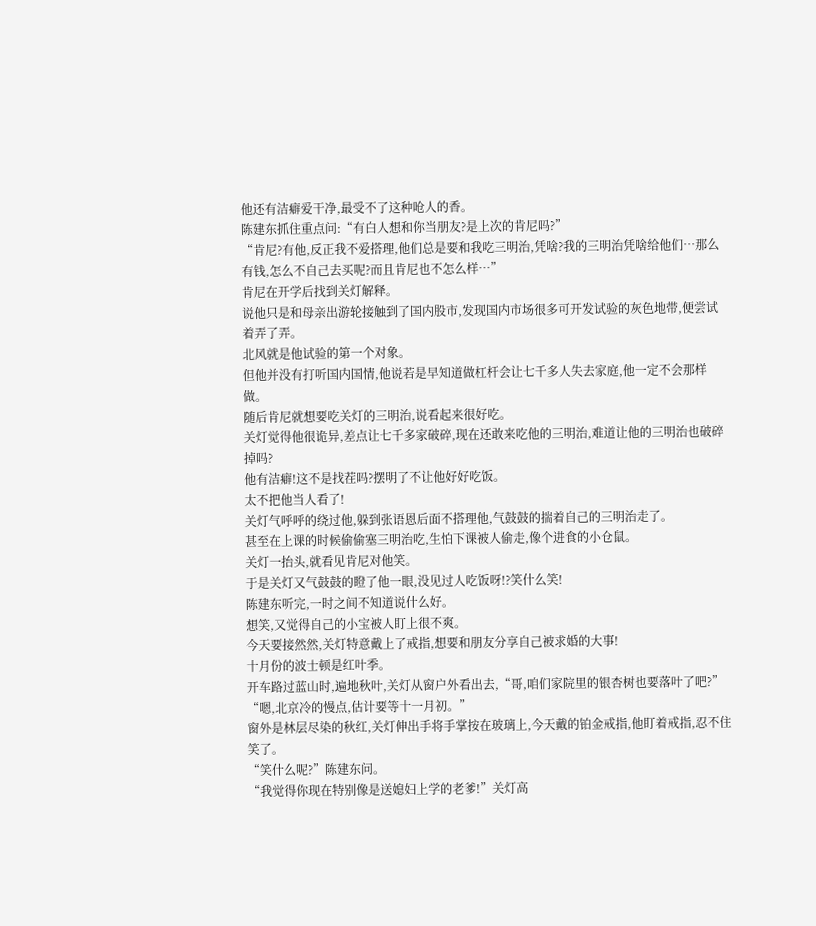他还有洁癖爱干净,最受不了这种呛人的香。
陈建东抓住重点问:“有白人想和你当朋友?是上次的肯尼吗?”
“肯尼?有他,反正我不爱搭理,他们总是要和我吃三明治,凭啥?我的三明治凭啥给他们…那么有钱,怎么不自己去买呢?而且肯尼也不怎么样…”
肯尼在开学后找到关灯解释。
说他只是和母亲出游轮接触到了国内股市,发现国内市场很多可开发试验的灰色地带,便尝试着弄了弄。
北风就是他试验的第一个对象。
但他并没有打听国内国情,他说若是早知道做杠杆会让七千多人失去家庭,他一定不会那样做。
随后肯尼就想要吃关灯的三明治,说看起来很好吃。
关灯觉得他很诡异,差点让七千多家破碎,现在还敢来吃他的三明治,难道让他的三明治也破碎掉吗?
他有洁癖!这不是找茬吗?摆明了不让他好好吃饭。
太不把他当人看了!
关灯气呼呼的绕过他,躲到张语恩后面不搭理他,气鼓鼓的揣着自己的三明治走了。
甚至在上课的时候偷偷塞三明治吃,生怕下课被人偷走,像个进食的小仓鼠。
关灯一抬头,就看见肯尼对他笑。
于是关灯又气鼓鼓的瞪了他一眼,没见过人吃饭呀!?笑什么笑!
陈建东听完,一时之间不知道说什么好。
想笑,又觉得自己的小宝被人盯上很不爽。
今天要接然然,关灯特意戴上了戒指,想要和朋友分享自己被求婚的大事!
十月份的波士顿是红叶季。
开车路过蓝山时,遍地秋叶,关灯从窗户外看出去,“哥,咱们家院里的银杏树也要落叶了吧?”
“嗯,北京冷的慢点,估计要等十一月初。”
窗外是林层尽染的秋红,关灯伸出手将手掌按在玻璃上,今天戴的铂金戒指,他盯着戒指,忍不住笑了。
“笑什么呢?”陈建东问。
“我觉得你现在特别像是送媳妇上学的老爹!”关灯高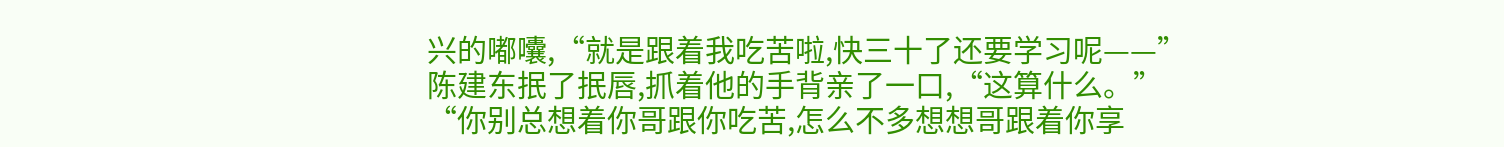兴的嘟囔,“就是跟着我吃苦啦,快三十了还要学习呢——”
陈建东抿了抿唇,抓着他的手背亲了一口,“这算什么。”
“你别总想着你哥跟你吃苦,怎么不多想想哥跟着你享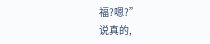福?嗯?”
说真的,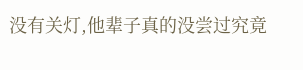没有关灯,他辈子真的没尝过究竟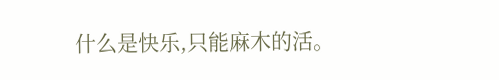什么是快乐,只能麻木的活。